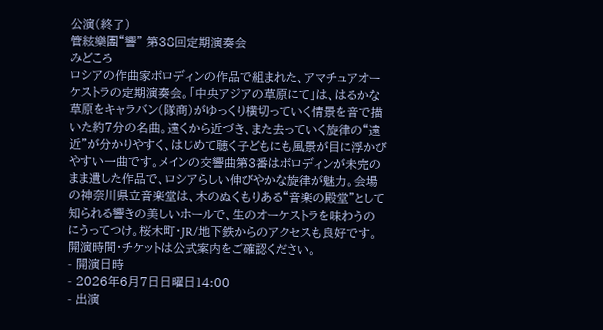公演(終了)
管絃樂團“響” 第38回定期演奏会
みどころ
ロシアの作曲家ボロディンの作品で組まれた、アマチュアオーケストラの定期演奏会。「中央アジアの草原にて」は、はるかな草原をキャラバン(隊商)がゆっくり横切っていく情景を音で描いた約7分の名曲。遠くから近づき、また去っていく旋律の“遠近”が分かりやすく、はじめて聴く子どもにも風景が目に浮かびやすい一曲です。メインの交響曲第3番はボロディンが未完のまま遺した作品で、ロシアらしい伸びやかな旋律が魅力。会場の神奈川県立音楽堂は、木のぬくもりある“音楽の殿堂”として知られる響きの美しいホールで、生のオーケストラを味わうのにうってつけ。桜木町・JR/地下鉄からのアクセスも良好です。開演時間・チケットは公式案内をご確認ください。
- 開演日時
- 2026年6月7日日曜日14:00
- 出演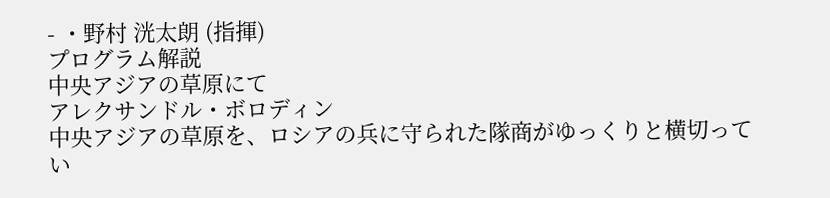- ・野村 洸太朗 (指揮)
プログラム解説
中央アジアの草原にて
アレクサンドル・ボロディン
中央アジアの草原を、ロシアの兵に守られた隊商がゆっくりと横切ってい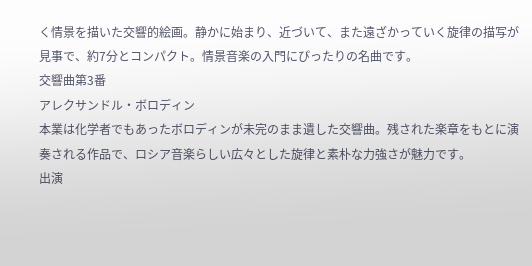く情景を描いた交響的絵画。静かに始まり、近づいて、また遠ざかっていく旋律の描写が見事で、約7分とコンパクト。情景音楽の入門にぴったりの名曲です。
交響曲第3番
アレクサンドル・ボロディン
本業は化学者でもあったボロディンが未完のまま遺した交響曲。残された楽章をもとに演奏される作品で、ロシア音楽らしい広々とした旋律と素朴な力強さが魅力です。
出演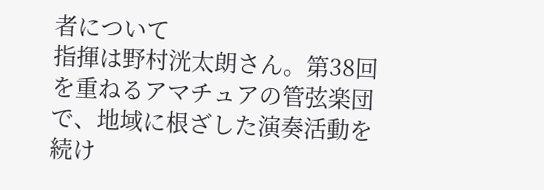者について
指揮は野村洸太朗さん。第38回を重ねるアマチュアの管弦楽団で、地域に根ざした演奏活動を続け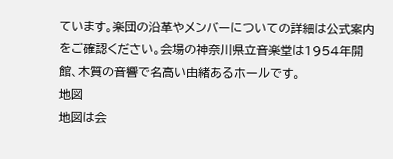ています。楽団の沿革やメンバーについての詳細は公式案内をご確認ください。会場の神奈川県立音楽堂は1954年開館、木質の音響で名高い由緒あるホールです。
地図
地図は会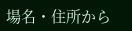場名・住所から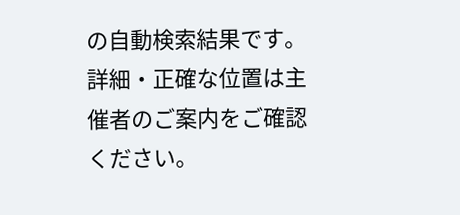の自動検索結果です。 詳細・正確な位置は主催者のご案内をご確認ください。